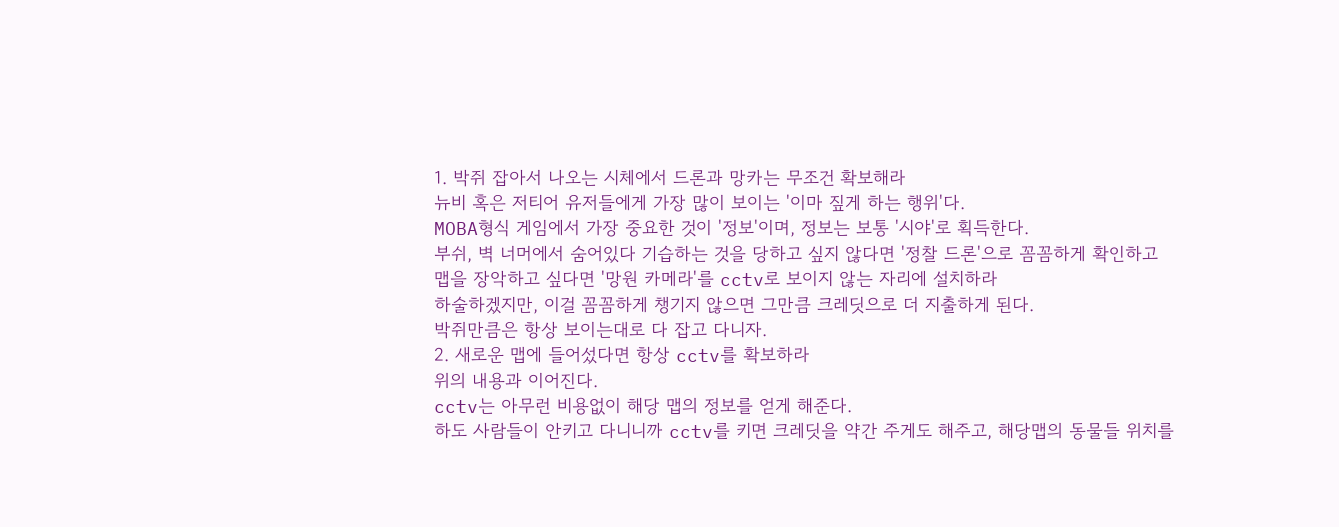1. 박쥐 잡아서 나오는 시체에서 드론과 망카는 무조건 확보해라
뉴비 혹은 저티어 유저들에게 가장 많이 보이는 '이마 짚게 하는 행위'다.
MOBA형식 게임에서 가장 중요한 것이 '정보'이며, 정보는 보통 '시야'로 획득한다.
부쉬, 벽 너머에서 숨어있다 기습하는 것을 당하고 싶지 않다면 '정찰 드론'으로 꼼꼼하게 확인하고
맵을 장악하고 싶다면 '망원 카메라'를 cctv로 보이지 않는 자리에 설치하라
하술하겠지만, 이걸 꼼꼼하게 챙기지 않으면 그만큼 크레딧으로 더 지출하게 된다.
박쥐만큼은 항상 보이는대로 다 잡고 다니자.
2. 새로운 맵에 들어섰다면 항상 cctv를 확보하라
위의 내용과 이어진다.
cctv는 아무런 비용없이 해당 맵의 정보를 얻게 해준다.
하도 사람들이 안키고 다니니까 cctv를 키면 크레딧을 약간 주게도 해주고, 해당맵의 동물들 위치를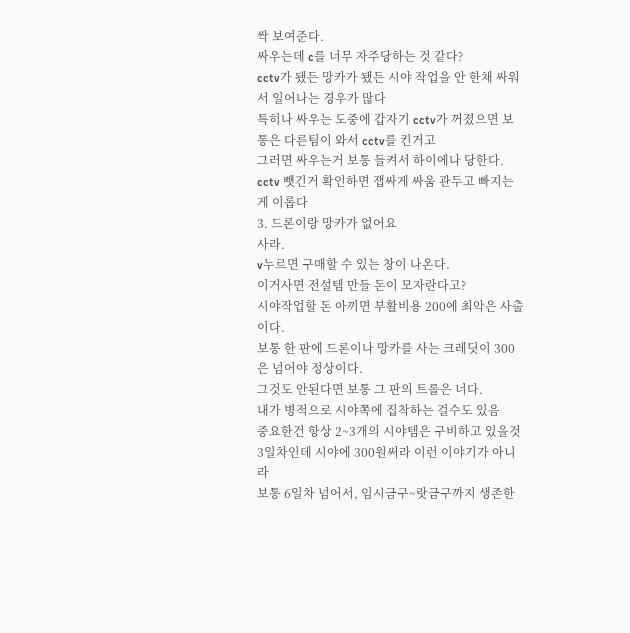싹 보여준다.
싸우는데 c를 너무 자주당하는 것 같다?
cctv가 됐든 망카가 됐든 시야 작업을 안 한채 싸워서 일어나는 경우가 많다
특히나 싸우는 도중에 갑자기 cctv가 꺼졌으면 보통은 다른팀이 와서 cctv를 킨거고
그러면 싸우는거 보통 들켜서 하이에나 당한다.
cctv 뺏긴거 확인하면 잽싸게 싸움 관두고 빠지는 게 이롭다
3. 드론이랑 망카가 없어요
사라.
v누르면 구매할 수 있는 창이 나온다.
이거사면 전설템 만들 돈이 모자란다고?
시야작업할 돈 아끼면 부활비용 200에 최악은 사출이다.
보통 한 판에 드론이나 망카를 사는 크레딧이 300은 넘어야 정상이다.
그것도 안된다면 보통 그 판의 트롤은 너다.
내가 병적으로 시야쪽에 집착하는 걸수도 있음
중요한건 항상 2~3개의 시야템은 구비하고 있을것
3일차인데 시야에 300원써라 이런 이야기가 아니라
보통 6일차 넘어서, 임시금구~랏금구까지 생존한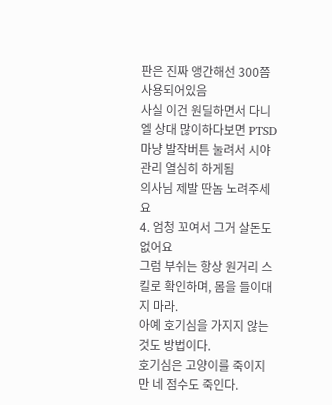판은 진짜 앵간해선 300쯤 사용되어있음
사실 이건 원딜하면서 다니엘 상대 많이하다보면 PTSD마냥 발작버튼 눌려서 시야관리 열심히 하게됨
의사님 제발 딴놈 노려주세요
4. 엄청 꼬여서 그거 살돈도 없어요
그럼 부쉬는 항상 원거리 스킬로 확인하며, 몸을 들이대지 마라.
아예 호기심을 가지지 않는 것도 방법이다.
호기심은 고양이를 죽이지만 네 점수도 죽인다.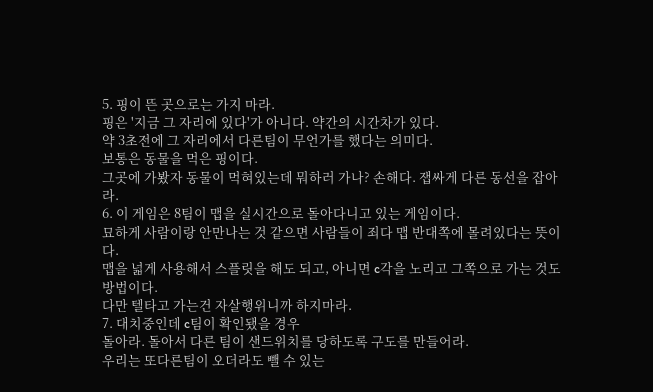5. 핑이 뜬 곳으로는 가지 마라.
핑은 '지금 그 자리에 있다'가 아니다. 약간의 시간차가 있다.
약 3초전에 그 자리에서 다른팀이 무언가를 했다는 의미다.
보통은 동물을 먹은 핑이다.
그곳에 가봤자 동물이 먹혀있는데 뭐하러 가나? 손해다. 잽싸게 다른 동선을 잡아라.
6. 이 게임은 8팀이 맵을 실시간으로 돌아다니고 있는 게임이다.
묘하게 사람이랑 안만나는 것 같으면 사람들이 죄다 맵 반대쪽에 몰려있다는 뜻이다.
맵을 넓게 사용해서 스플릿을 해도 되고, 아니면 c각을 노리고 그쪽으로 가는 것도 방법이다.
다만 텔타고 가는건 자살행위니까 하지마라.
7. 대치중인데 c팀이 확인됐을 경우
돌아라. 돌아서 다른 팀이 샌드위치를 당하도록 구도를 만들어라.
우리는 또다른팀이 오더라도 뺄 수 있는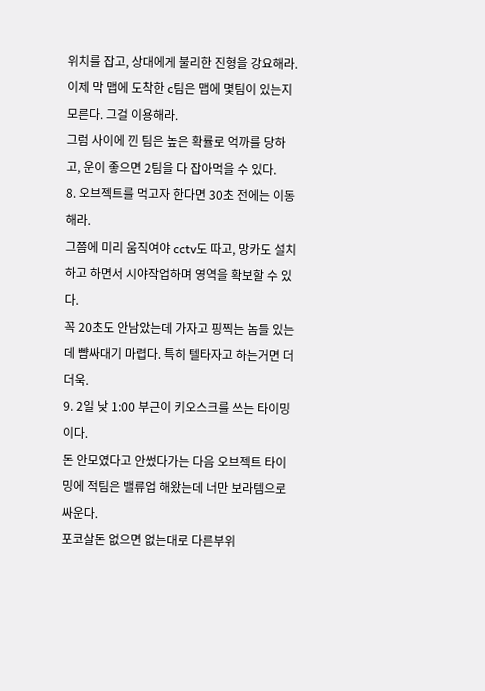위치를 잡고, 상대에게 불리한 진형을 강요해라.
이제 막 맵에 도착한 c팀은 맵에 몇팀이 있는지 모른다. 그걸 이용해라.
그럼 사이에 낀 팀은 높은 확률로 억까를 당하고, 운이 좋으면 2팀을 다 잡아먹을 수 있다.
8. 오브젝트를 먹고자 한다면 30초 전에는 이동해라.
그쯤에 미리 움직여야 cctv도 따고, 망카도 설치하고 하면서 시야작업하며 영역을 확보할 수 있다.
꼭 20초도 안남았는데 가자고 핑찍는 놈들 있는데 뺨싸대기 마렵다. 특히 텔타자고 하는거면 더더욱.
9. 2일 낮 1:00 부근이 키오스크를 쓰는 타이밍이다.
돈 안모였다고 안썼다가는 다음 오브젝트 타이밍에 적팀은 밸류업 해왔는데 너만 보라템으로 싸운다.
포코살돈 없으면 없는대로 다른부위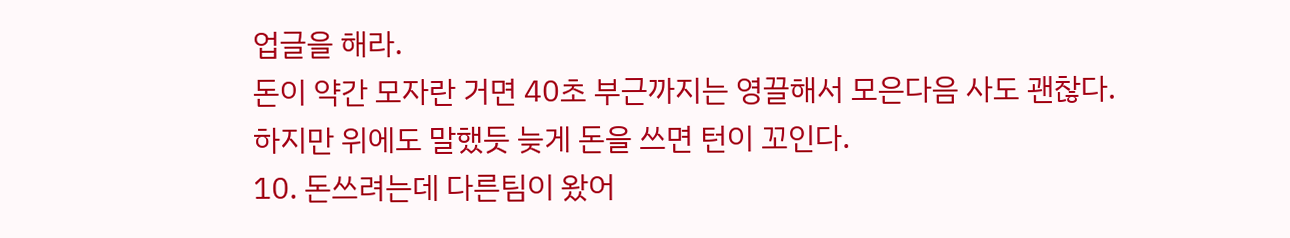업글을 해라.
돈이 약간 모자란 거면 40초 부근까지는 영끌해서 모은다음 사도 괜찮다.
하지만 위에도 말했듯 늦게 돈을 쓰면 턴이 꼬인다.
10. 돈쓰려는데 다른팀이 왔어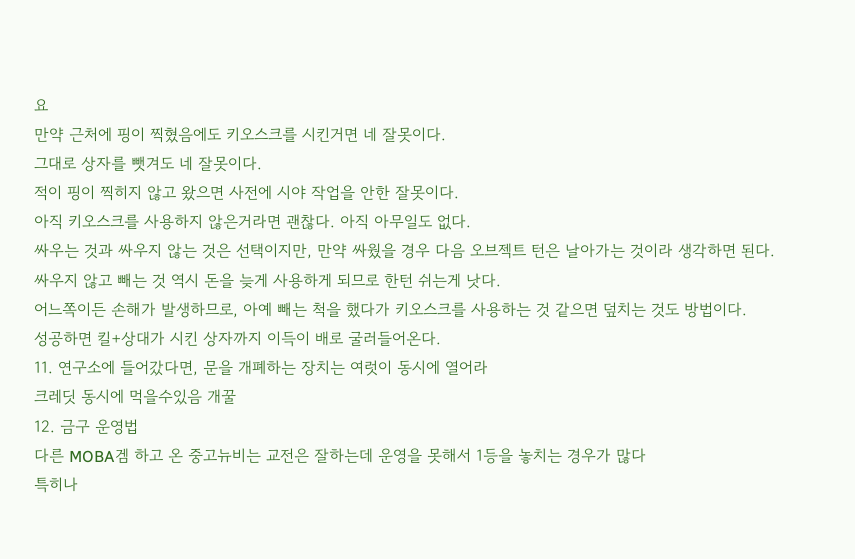요
만약 근처에 핑이 찍혔음에도 키오스크를 시킨거면 네 잘못이다.
그대로 상자를 뺏겨도 네 잘못이다.
적이 핑이 찍히지 않고 왔으면 사전에 시야 작업을 안한 잘못이다.
아직 키오스크를 사용하지 않은거라면 괜찮다. 아직 아무일도 없다.
싸우는 것과 싸우지 않는 것은 선택이지만, 만약 싸웠을 경우 다음 오브젝트 턴은 날아가는 것이라 생각하면 된다.
싸우지 않고 빼는 것 역시 돈을 늦게 사용하게 되므로 한턴 쉬는게 낫다.
어느쪽이든 손해가 발생하므로, 아예 빼는 척을 했다가 키오스크를 사용하는 것 같으면 덮치는 것도 방법이다.
성공하면 킬+상대가 시킨 상자까지 이득이 배로 굴러들어온다.
11. 연구소에 들어갔다면, 문을 개폐하는 장치는 여럿이 동시에 열어라
크레딧 동시에 먹을수있음 개꿀
12. 금구 운영법
다른 MOBA겜 하고 온 중고뉴비는 교전은 잘하는데 운영을 못해서 1등을 놓치는 경우가 많다
특히나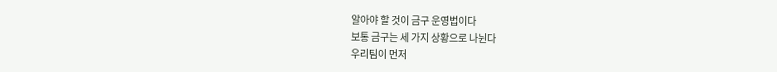알아야 할 것이 금구 운영법이다
보통 금구는 세 가지 상황으로 나뉜다
우리팀이 먼저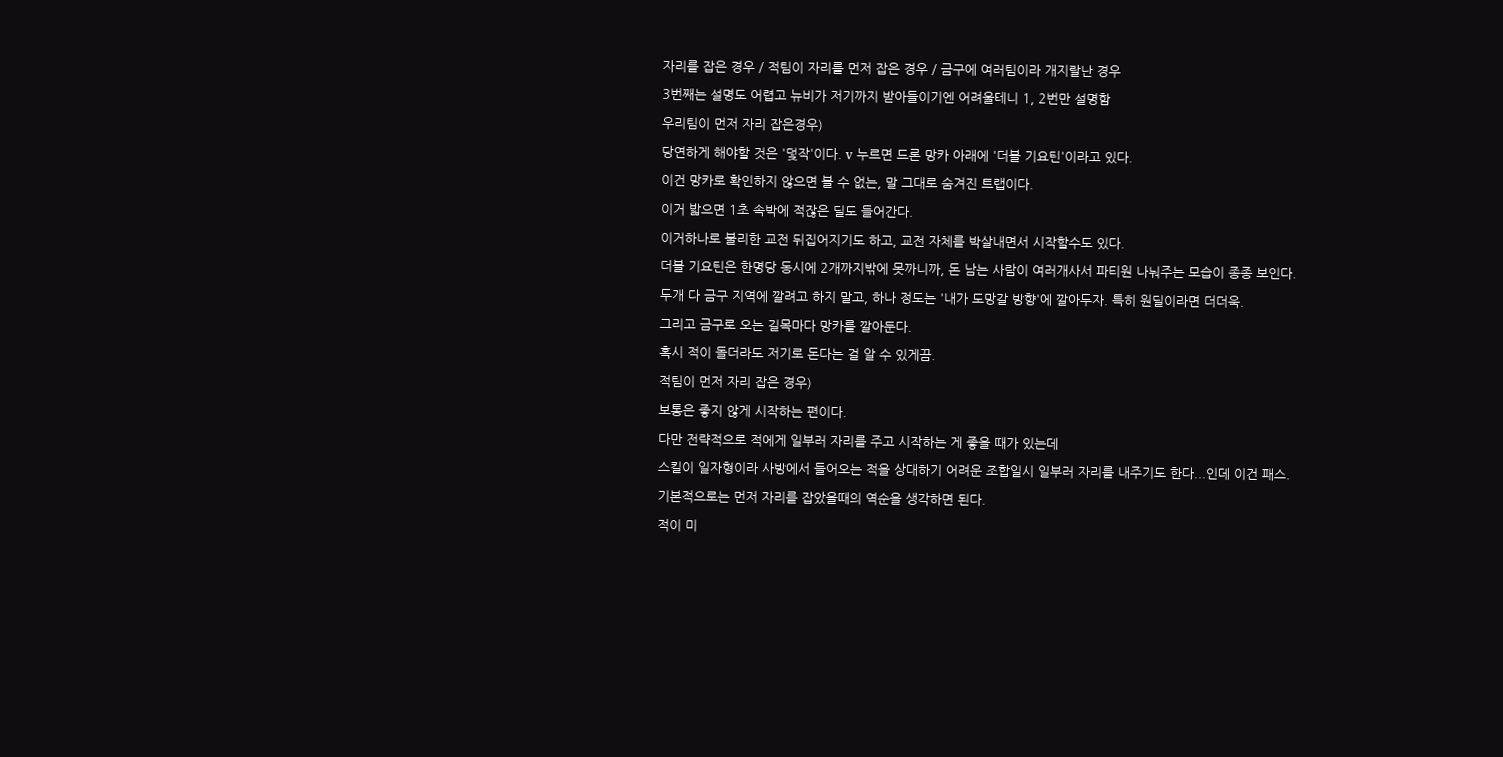자리를 잡은 경우 / 적팀이 자리를 먼저 잡은 경우 / 금구에 여러팀이라 개지랄난 경우
3번째는 설명도 어렵고 뉴비가 저기까지 받아들이기엔 어려울테니 1, 2번만 설명함
우리팀이 먼저 자리 잡은경우)
당연하게 해야할 것은 '덫작'이다. v 누르면 드론 망카 아래에 '더블 기요틴'이라고 있다.
이건 망카로 확인하지 않으면 볼 수 없는, 말 그대로 숨겨진 트랩이다.
이거 밟으면 1초 속박에 적잖은 딜도 들어간다.
이거하나로 불리한 교전 뒤집어지기도 하고, 교전 자체를 박살내면서 시작할수도 있다.
더블 기요틴은 한명당 동시에 2개까지밖에 못까니까, 돈 남는 사람이 여러개사서 파티원 나눠주는 모습이 종종 보인다.
두개 다 금구 지역에 깔려고 하지 말고, 하나 정도는 '내가 도망갈 방향'에 깔아두자. 특히 원딜이라면 더더욱.
그리고 금구로 오는 길목마다 망카를 깔아둔다.
혹시 적이 돌더라도 저기로 돈다는 걸 알 수 있게끔.
적팀이 먼저 자리 잡은 경우)
보통은 좋지 않게 시작하는 편이다.
다만 전략적으로 적에게 일부러 자리를 주고 시작하는 게 좋을 때가 있는데
스킬이 일자형이라 사방에서 들어오는 적을 상대하기 어려운 조합일시 일부러 자리를 내주기도 한다...인데 이건 패스.
기본적으로는 먼저 자리를 잡았을때의 역순을 생각하면 된다.
적이 미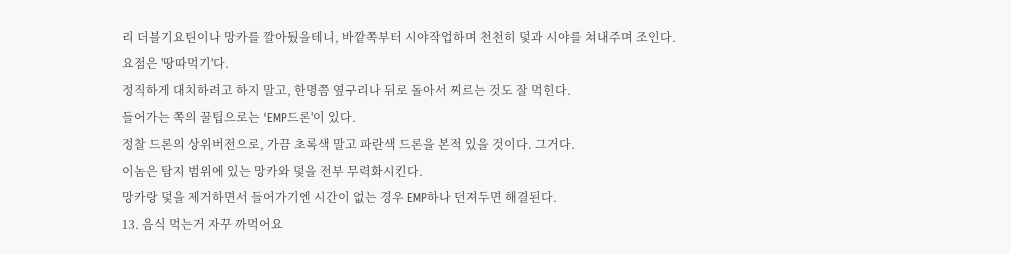리 더블기요틴이나 망카를 깔아뒀을테니, 바깥쪽부터 시야작업하며 천천히 덫과 시야를 쳐내주며 조인다.
요점은 '땅따먹기'다.
정직하게 대치하려고 하지 말고, 한명쯤 옆구리나 뒤로 돌아서 찌르는 것도 잘 먹힌다.
들어가는 쪽의 꿀팁으로는 'EMP드론'이 있다.
정찰 드론의 상위버전으로, 가끔 초록색 말고 파란색 드론을 본적 있을 것이다. 그거다.
이놈은 탐지 범위에 있는 망카와 덫을 전부 무력화시킨다.
망카랑 덫을 제거하면서 들어가기엔 시간이 없는 경우 EMP하나 던져두면 해결된다.
13. 음식 먹는거 자꾸 까먹어요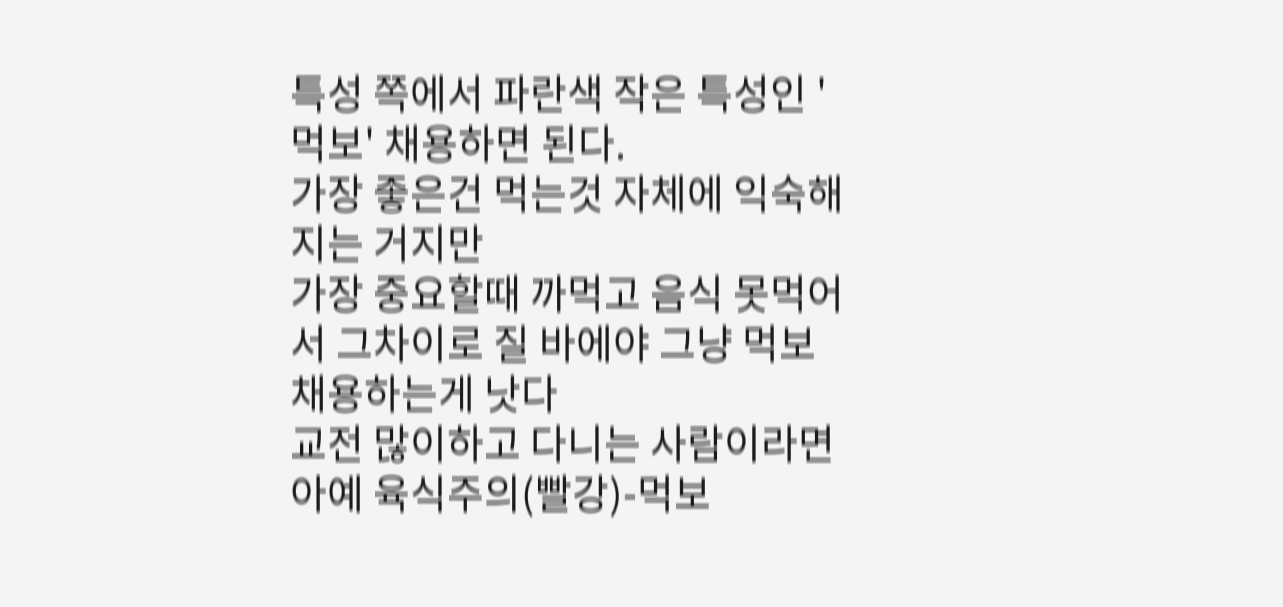특성 쪽에서 파란색 작은 특성인 '먹보' 채용하면 된다.
가장 좋은건 먹는것 자체에 익숙해지는 거지만
가장 중요할때 까먹고 음식 못먹어서 그차이로 질 바에야 그냥 먹보 채용하는게 낫다
교전 많이하고 다니는 사람이라면 아예 육식주의(빨강)-먹보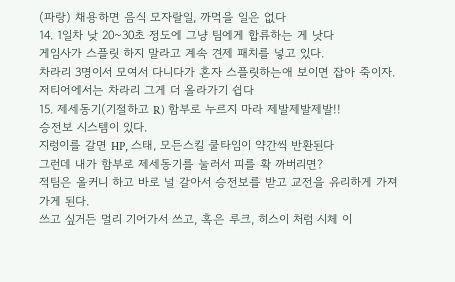(파랑) 채용하면 음식 모자랄일, 까먹을 일은 없다
14. 1일차 낮 20~30초 정도에 그냥 팀에게 합류하는 게 낫다
게임사가 스플릿 하지 말라고 계속 견제 패치를 넣고 있다.
차라리 3명이서 모여서 다니다가 혼자 스플릿하는애 보이면 잡아 죽이자.
저티어에서는 차라리 그게 더 올라가기 쉽다
15. 제세동기(기절하고 R) 함부로 누르지 마라 제발제발제발!!
승전보 시스템이 있다.
지렁이를 갈면 HP, 스태, 모든스킬 쿨타임이 약간씩 반환된다
그런데 내가 함부로 제세동기를 눌러서 피를 확 까버리면?
적팀은 올커니 하고 바로 널 갈아서 승전보를 받고 교전을 유리하게 가져가게 된다.
쓰고 싶거든 멀리 기어가서 쓰고, 혹은 루크, 히스이 처럼 시체 이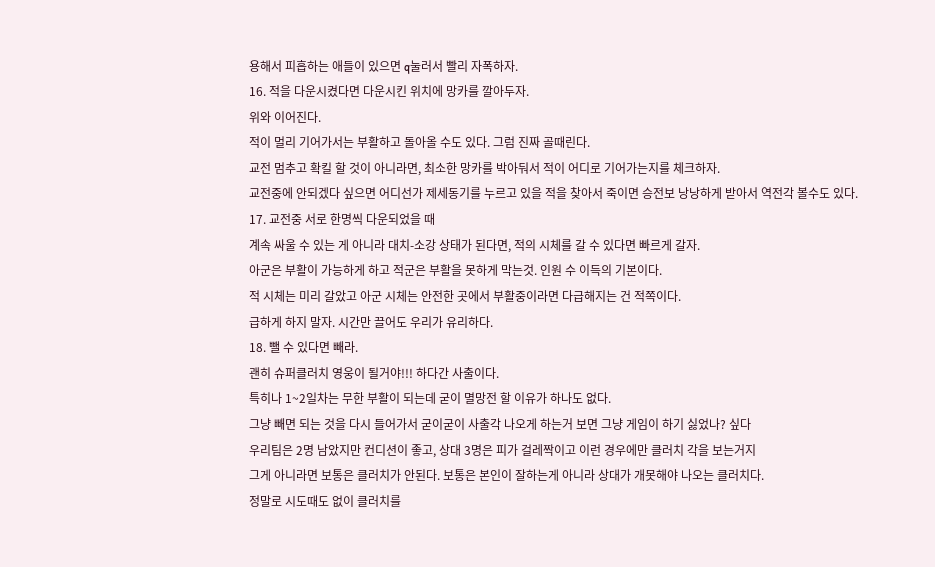용해서 피흡하는 애들이 있으면 q눌러서 빨리 자폭하자.
16. 적을 다운시켰다면 다운시킨 위치에 망카를 깔아두자.
위와 이어진다.
적이 멀리 기어가서는 부활하고 돌아올 수도 있다. 그럼 진짜 골때린다.
교전 멈추고 확킬 할 것이 아니라면, 최소한 망카를 박아둬서 적이 어디로 기어가는지를 체크하자.
교전중에 안되겠다 싶으면 어디선가 제세동기를 누르고 있을 적을 찾아서 죽이면 승전보 낭낭하게 받아서 역전각 볼수도 있다.
17. 교전중 서로 한명씩 다운되었을 때
계속 싸울 수 있는 게 아니라 대치-소강 상태가 된다면, 적의 시체를 갈 수 있다면 빠르게 갈자.
아군은 부활이 가능하게 하고 적군은 부활을 못하게 막는것. 인원 수 이득의 기본이다.
적 시체는 미리 갈았고 아군 시체는 안전한 곳에서 부활중이라면 다급해지는 건 적쪽이다.
급하게 하지 말자. 시간만 끌어도 우리가 유리하다.
18. 뺄 수 있다면 빼라.
괜히 슈퍼클러치 영웅이 될거야!!! 하다간 사출이다.
특히나 1~2일차는 무한 부활이 되는데 굳이 멸망전 할 이유가 하나도 없다.
그냥 빼면 되는 것을 다시 들어가서 굳이굳이 사출각 나오게 하는거 보면 그냥 게임이 하기 싫었나? 싶다
우리팀은 2명 남았지만 컨디션이 좋고, 상대 3명은 피가 걸레짝이고 이런 경우에만 클러치 각을 보는거지
그게 아니라면 보통은 클러치가 안된다. 보통은 본인이 잘하는게 아니라 상대가 개못해야 나오는 클러치다.
정말로 시도때도 없이 클러치를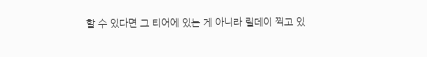할 수 있다면 그 티어에 있는 게 아니라 릴데이 찍고 있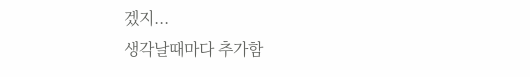겠지...
생각날때마다 추가함